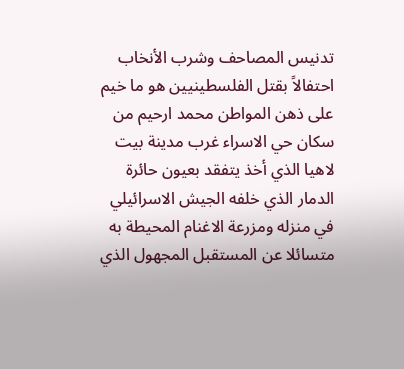تدنيس المصاحف وشرب الأنخاب احتفالاً بقتل الفلسطينيين هو ما خيم على ذهن المواطن محمد ارحيم من سكان حي الاسراء غرب مدينة بيت لاهيا الذي أخذ يتفقد بعيون حائرة الدمار الذي خلفه الجيش الاسرائيلي في منزله ومزرعة الاغنام المحيطة به متسائلا عن المستقبل المجهول الذي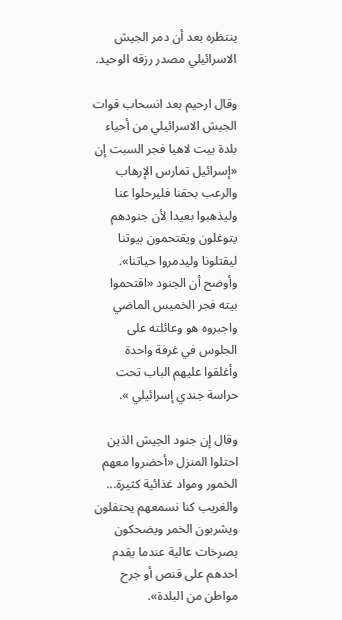ينتظره بعد أن دمر الجيش الاسرائيلي مصدر رزقه الوحيد.

وقال ارحيم بعد انسحاب قوات الجيش الاسرائيلي من أحياء بلدة بيت لاهيا فجر السبت إن «إسرائيل تمارس الإرهاب والرعب بحقنا فليرحلوا عنا وليذهبوا بعيدا لأن جنودهم يتوغلون ويقتحمون بيوتنا ليقتلونا وليدمروا حياتنا». وأوضح أن الجنود «اقتحموا بيته فجر الخميس الماضي واجبروه هو وعائلته على الجلوس في غرفة واحدة وأغلقوا عليهم الباب تحت حراسة جندي إسرائيلي ».

وقال إن جنود الجيش الذين احتلوا المنزل «أحضروا معهم الخمور ومواد غذائية كثيرة... والغريب كنا نسمعهم يحتفلون ويشربون الخمر ويضحكون بصرخات عالية عندما يقدم احدهم على قنص أو جرح مواطن من البلدة».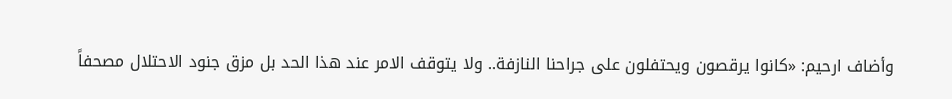وأضاف ارحيم: «كانوا يرقصون ويحتفلون على جراحنا النازفة.. ولا يتوقف الامر عند هذا الحد بل مزق جنود الاحتلال مصحفاً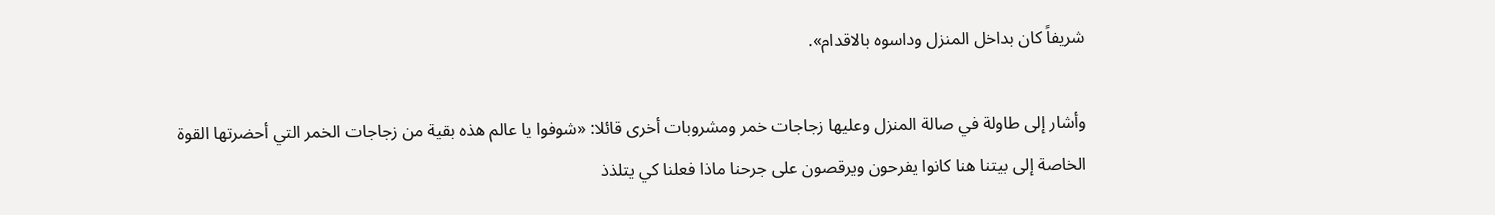شريفاً كان بداخل المنزل وداسوه بالاقدام».

وأشار إلى طاولة في صالة المنزل وعليها زجاجات خمر ومشروبات أخرى قائلا: «شوفوا يا عالم هذه بقية من زجاجات الخمر التي أحضرتها القوة الخاصة إلى بيتنا هنا كانوا يفرحون ويرقصون على جرحنا ماذا فعلنا كي يتلذذ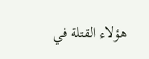هؤلاء القتلة في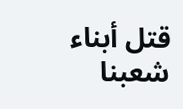قتل أبناء شعبنا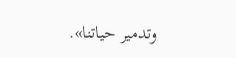وتدمير حياتنا».